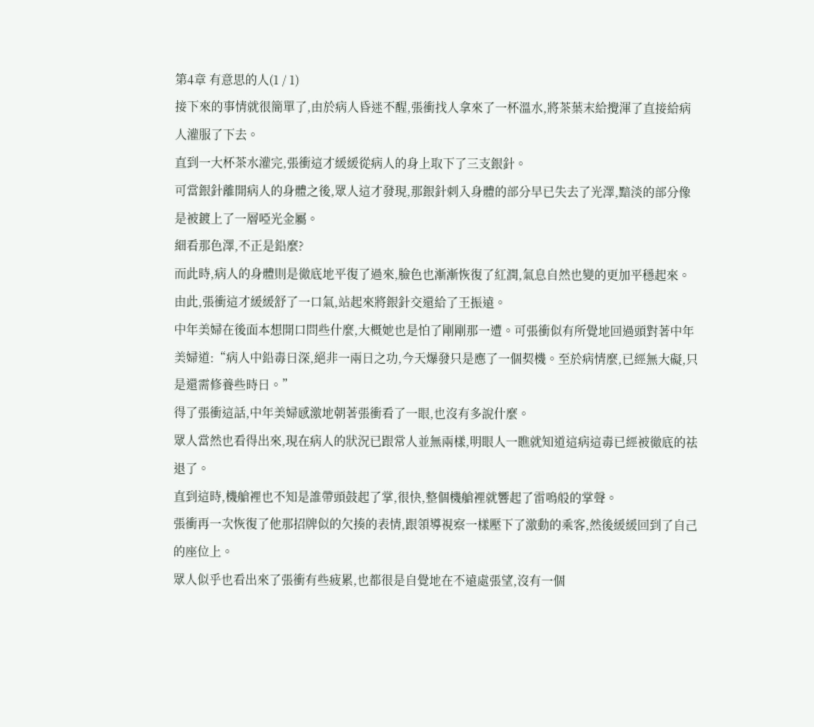第4章 有意思的人(1 / 1)
接下來的事情就很簡單了,由於病人昏迷不醒,張衝找人拿來了一杯溫水,將茶葉末給攪渾了直接給病人灌服了下去。
直到一大杯茶水灌完,張衝這才緩緩從病人的身上取下了三支銀針。
可當銀針離開病人的身體之後,眾人這才發現,那銀針刺入身體的部分早已失去了光澤,黯淡的部分像是被鍍上了一層啞光金屬。
細看那色澤,不正是鉛麼?
而此時,病人的身體則是徹底地平復了過來,臉色也漸漸恢復了紅潤,氣息自然也變的更加平穩起來。
由此,張衝這才緩緩舒了一口氣,站起來將銀針交還給了王振遠。
中年美婦在後面本想開口問些什麼,大概她也是怕了剛剛那一遭。可張衝似有所覺地回過頭對著中年美婦道:“病人中鉛毒日深,絕非一兩日之功,今天爆發只是應了一個契機。至於病情麼,已經無大礙,只是還需修養些時日。”
得了張衝這話,中年美婦感激地朝著張衝看了一眼,也沒有多說什麼。
眾人當然也看得出來,現在病人的狀況已跟常人並無兩樣,明眼人一瞧就知道這病這毒已經被徹底的祛退了。
直到這時,機艙裡也不知是誰帶頭鼓起了掌,很快,整個機艙裡就響起了雷鳴般的掌聲。
張衝再一次恢復了他那招牌似的欠揍的表情,跟領導視察一樣壓下了激動的乘客,然後緩緩回到了自己的座位上。
眾人似乎也看出來了張衝有些疲累,也都很是自覺地在不遠處張望,沒有一個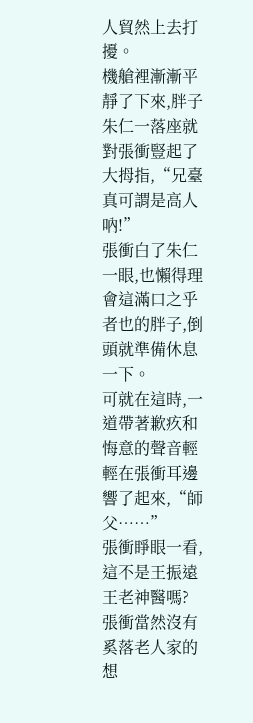人貿然上去打擾。
機艙裡漸漸平靜了下來,胖子朱仁一落座就對張衝豎起了大拇指,“兄臺真可謂是高人吶!”
張衝白了朱仁一眼,也懶得理會這滿口之乎者也的胖子,倒頭就準備休息一下。
可就在這時,一道帶著歉疚和悔意的聲音輕輕在張衝耳邊響了起來,“師父……”
張衝睜眼一看,這不是王振遠王老神醫嗎?
張衝當然沒有奚落老人家的想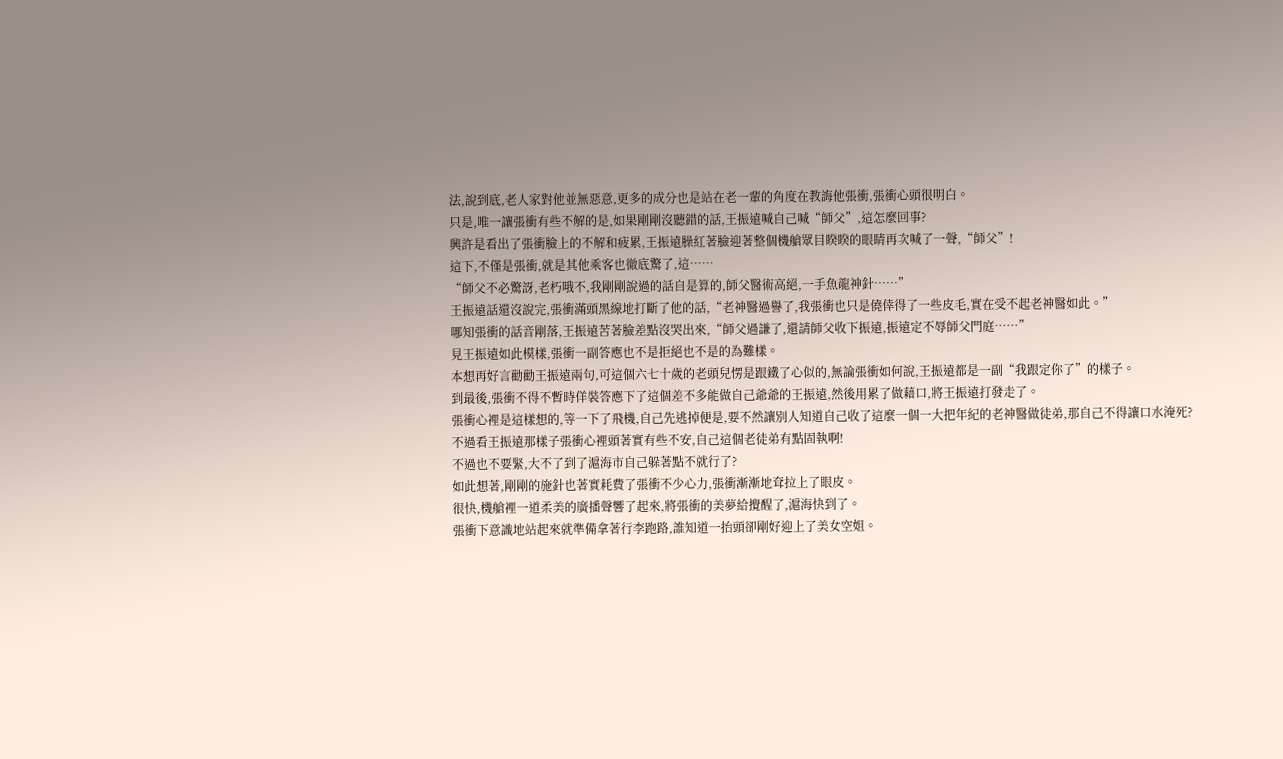法,說到底,老人家對他並無惡意,更多的成分也是站在老一輩的角度在教誨他張衝,張衝心頭很明白。
只是,唯一讓張衝有些不解的是,如果剛剛沒聽錯的話,王振遠喊自己喊“師父”,這怎麼回事?
興許是看出了張衝臉上的不解和疲累,王振遠臊紅著臉迎著整個機艙眾目睽睽的眼睛再次喊了一聲,“師父”!
這下,不僅是張衝,就是其他乘客也徹底驚了,這……
“師父不必驚訝,老朽哦不,我剛剛說過的話自是算的,師父醫術高絕,一手魚龍神針……”
王振遠話還沒說完,張衝滿頭黑線地打斷了他的話,“老神醫過譽了,我張衝也只是僥倖得了一些皮毛,實在受不起老神醫如此。”
哪知張衝的話音剛落,王振遠苦著臉差點沒哭出來,“師父過謙了,還請師父收下振遠,振遠定不辱師父門庭……”
見王振遠如此模樣,張衝一副答應也不是拒絕也不是的為難樣。
本想再好言勸勸王振遠兩句,可這個六七十歲的老頭兒愣是跟鐵了心似的,無論張衝如何說,王振遠都是一副“我跟定你了”的樣子。
到最後,張衝不得不暫時佯裝答應下了這個差不多能做自己爺爺的王振遠,然後用累了做藉口,將王振遠打發走了。
張衝心裡是這樣想的,等一下了飛機,自己先逃掉便是,要不然讓別人知道自己收了這麼一個一大把年紀的老神醫做徒弟,那自己不得讓口水淹死?
不過看王振遠那樣子張衝心裡頭著實有些不安,自己這個老徒弟有點固執啊!
不過也不要緊,大不了到了滬海市自己躲著點不就行了?
如此想著,剛剛的施針也著實耗費了張衝不少心力,張衝漸漸地耷拉上了眼皮。
很快,機艙裡一道柔美的廣播聲響了起來,將張衝的美夢給攪醒了,滬海快到了。
張衝下意識地站起來就準備拿著行李跑路,誰知道一抬頭卻剛好迎上了美女空姐。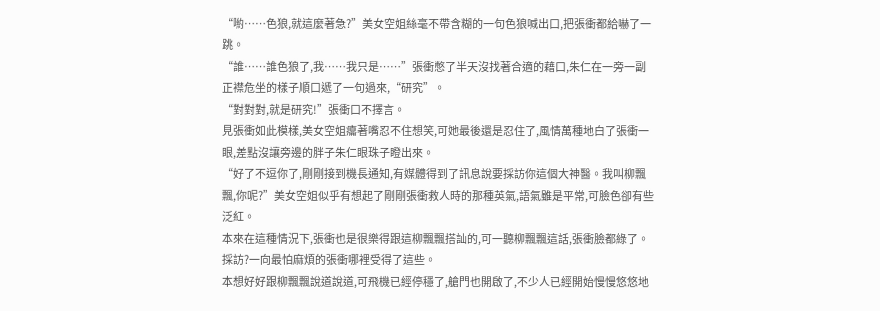“喲……色狼,就這麼著急?”美女空姐絲毫不帶含糊的一句色狼喊出口,把張衝都給嚇了一跳。
“誰……誰色狼了,我……我只是……”張衝憋了半天沒找著合適的藉口,朱仁在一旁一副正襟危坐的樣子順口遞了一句過來,“研究”。
“對對對,就是研究!”張衝口不擇言。
見張衝如此模樣,美女空姐癟著嘴忍不住想笑,可她最後還是忍住了,風情萬種地白了張衝一眼,差點沒讓旁邊的胖子朱仁眼珠子瞪出來。
“好了不逗你了,剛剛接到機長通知,有媒體得到了訊息說要採訪你這個大神醫。我叫柳飄飄,你呢?”美女空姐似乎有想起了剛剛張衝救人時的那種英氣,語氣雖是平常,可臉色卻有些泛紅。
本來在這種情況下,張衝也是很樂得跟這柳飄飄搭訕的,可一聽柳飄飄這話,張衝臉都綠了。
採訪?一向最怕麻煩的張衝哪裡受得了這些。
本想好好跟柳飄飄說道說道,可飛機已經停穩了,艙門也開啟了,不少人已經開始慢慢悠悠地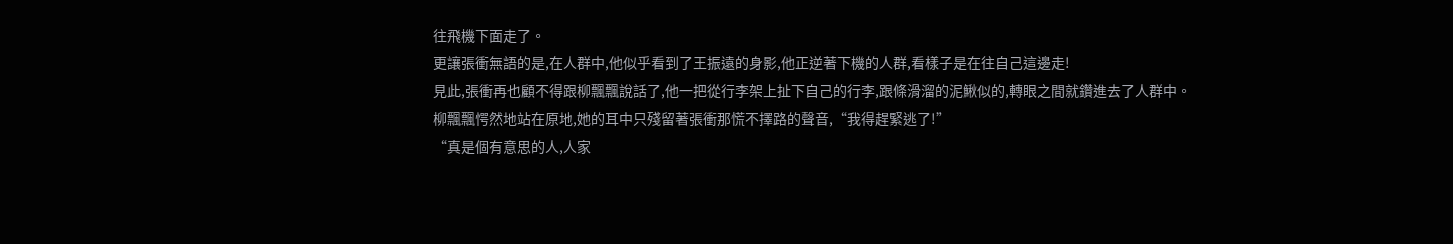往飛機下面走了。
更讓張衝無語的是,在人群中,他似乎看到了王振遠的身影,他正逆著下機的人群,看樣子是在往自己這邊走!
見此,張衝再也顧不得跟柳飄飄說話了,他一把從行李架上扯下自己的行李,跟條滑溜的泥鰍似的,轉眼之間就鑽進去了人群中。
柳飄飄愕然地站在原地,她的耳中只殘留著張衝那慌不擇路的聲音,“我得趕緊逃了!”
“真是個有意思的人,人家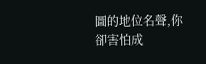圖的地位名聲,你卻害怕成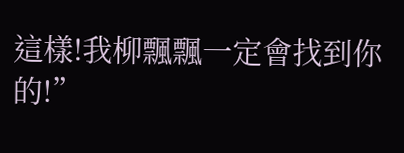這樣!我柳飄飄一定會找到你的!”